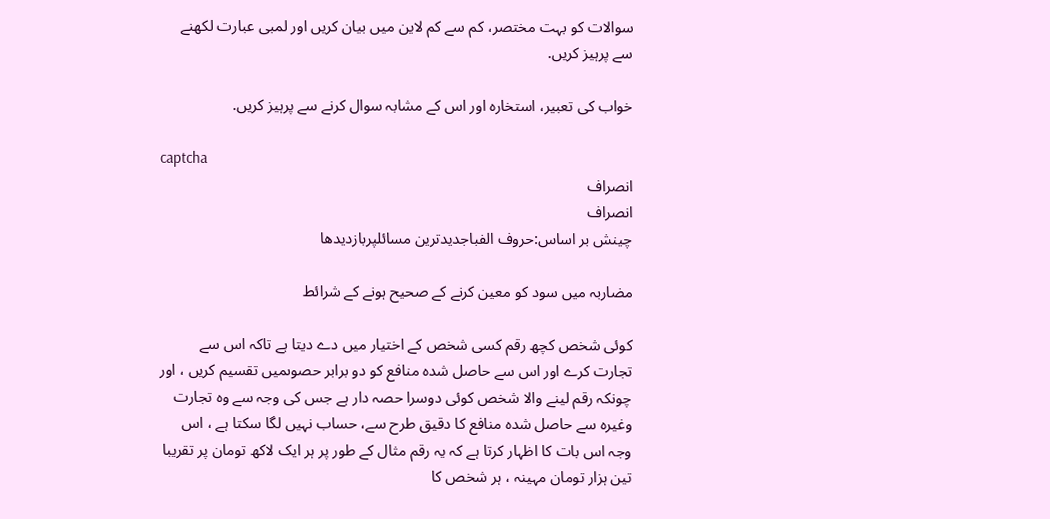سوالات کو بہت مختصر، کم سے کم لاین میں بیان کریں اور لمبی عبارت لکھنے سے پرہیز کریں.

خواب کی تعبیر، استخارہ اور اس کے مشابہ سوال کرنے سے پرہیز کریں.

captcha
انصراف
انصراف
چینش بر اساس:حروف الفباجدیدترین مسائلپربازدیدها

مضاربہ میں سود کو معین کرنے کے صحیح ہونے کے شرائط

کوئی شخص کچھ رقم کسی شخص کے اختیار میں دے دیتا ہے تاکہ اس سے تجارت کرے اور اس سے حاصل شدہ منافع کو دو برابر حصوںمیں تقسیم کریں ، اور چونکہ رقم لینے والا شخص کوئی دوسرا حصہ دار ہے جس کی وجہ سے وہ تجارت وغیرہ سے حاصل شدہ منافع کا دقیق طرح سے، حساب نہیں لگا سکتا ہے ، اس وجہ اس بات کا اظہار کرتا ہے کہ یہ رقم مثال کے طور پر ہر ایک لاکھ تومان پر تقریبا تین ہزار تومان مہینہ ، ہر شخص کا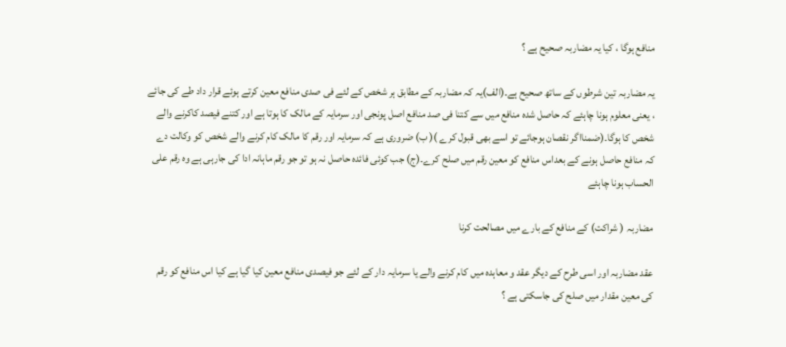منافع ہوگا ، کیا یہ مضاربہ صحیح ہے ؟

یہ مضاربہ تین شرطوں کے ساتھ صحیح ہے۔(الف)یہ کہ مضاربہ کے مطابق ہر شخص کے لئے فی صدی منافع معین کرتے ہوئے قرار داد طے کی جائے ، یعنی معلوم ہونا چاہئے کہ حاصل شدہ منافع میں سے کتنا فی صد منافع اصل پونجی اور سرمایہ کے مالک کا ہوتا ہے اور کتنے فیصد کاکرنے والے شخص کا ہوگا۔(ضمنااگر نقصان ہوجائے تو اسے بھی قبول کرے )( ب) ضروری ہے کہ سرمایہ اور رقم کا مالک کام کرنے والے شخص کو وکالت دے کہ منافع حاصل ہونے کے بعداس منافع کو معین رقم میں صلح کرے۔(ج) جب کوئی فائدہ حاصل نہ ہو تو جو رقم ماہانہ ادا کی جارہی ہے وہ رقم علی الحساب ہونا چاہئے

مضاربہ ( شراکت) کے منافع کے بارے میں مصالحت کرنا

عقد مضاربہ اور اسی طرح کے دیگر عقد و معاہدہ میں کام کرنے والے یا سرمایہ دار کے لئے جو فیصدی منافع معین کیا گیا ہے کیا اس منافع کو رقم کی معین مقدار میں صلح کی جاسکتی ہے ؟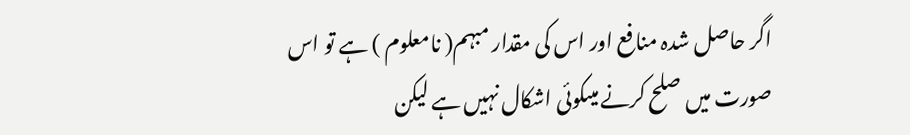اگر حاصل شدہ منافع اور اس کی مقدار مبہم( نامعلوم ) ہے تو اس صورت میں صلح کرنے میںکوئی اشکال نہیں ہے لیکن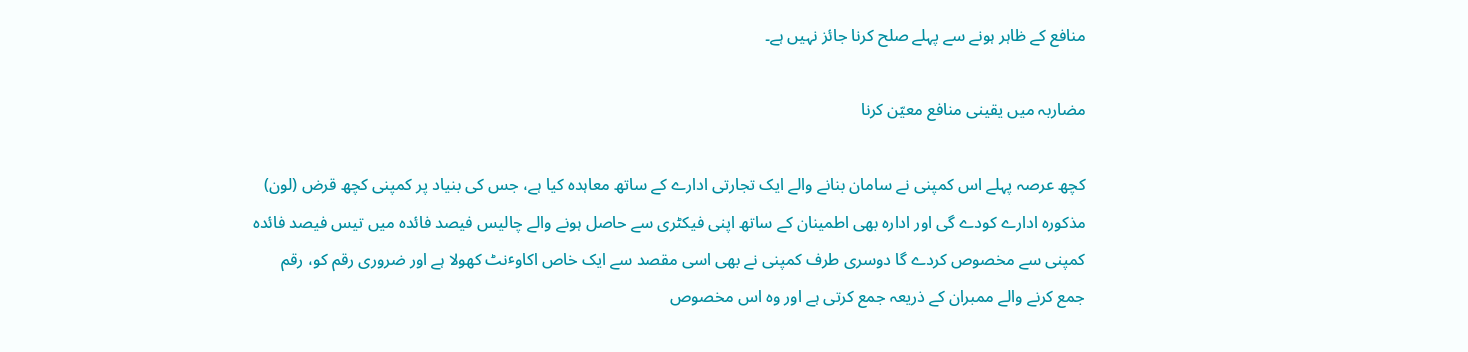منافع کے ظاہر ہونے سے پہلے صلح کرنا جائز نہیں ہے۔

مضاربہ میں یقینی منافع معیّن کرنا

کچھ عرصہ پہلے اس کمپنی نے سامان بنانے والے ایک تجارتی ادارے کے ساتھ معاہدہ کیا ہے، جس کی بنیاد پر کمپنی کچھ قرض (لون) مذکورہ ادارے کودے گی اور ادارہ بھی اطمینان کے ساتھ اپنی فیکٹری سے حاصل ہونے والے چالیس فیصد فائدہ میں تیس فیصد فائدہ کمپنی سے مخصوص کردے گا دوسری طرف کمپنی نے بھی اسی مقصد سے ایک خاص اکاوٴنٹ کھولا ہے اور ضروری رقم کو، رقم جمع کرنے والے ممبران کے ذریعہ جمع کرتی ہے اور وہ اس مخصوص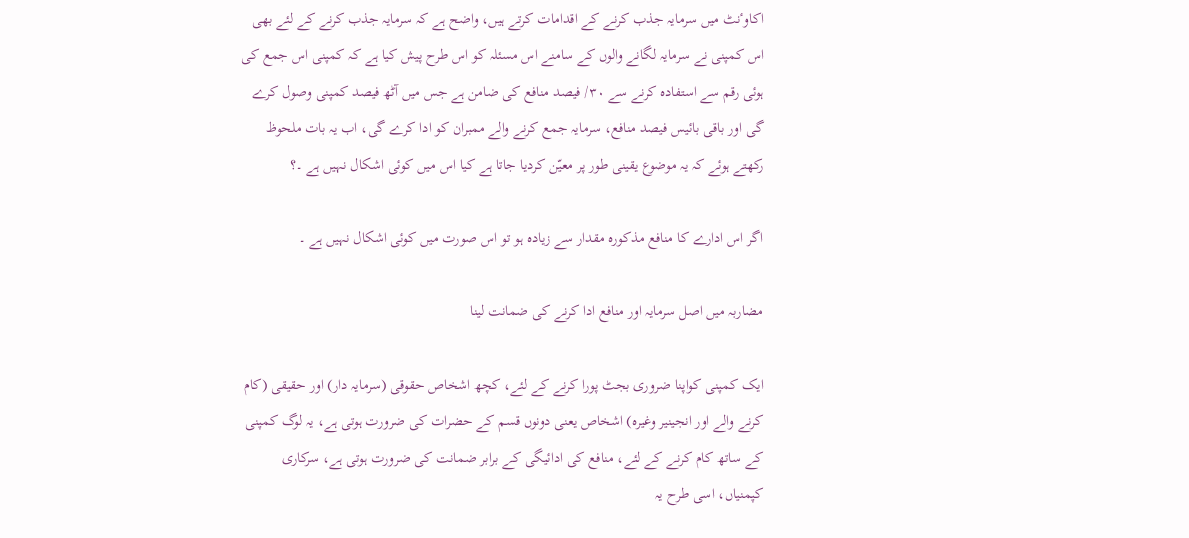اکاوٴنٹ میں سرمایہ جذب کرنے کے اقدامات کرتے ہیں، واضح ہے کہ سرمایہ جذب کرنے کے لئے بھی اس کمپنی نے سرمایہ لگانے والوں کے سامنے اس مسئلہ کو اس طرح پیش کیا ہے کہ کمپنی اس جمع کی ہوئی رقم سے استفادہ کرنے سے ۳۰/ فیصد منافع کی ضامن ہے جس میں آٹھ فیصد کمپنی وصول کرے گی اور باقی بائیس فیصد منافع، سرمایہ جمع کرنے والے ممبران کو ادا کرے گی، اب یہ بات ملحوظ رکھتے ہوئے کہ یہ موضوع یقینی طور پر معیّن کردیا جاتا ہے کیا اس میں کوئی اشکال نہیں ہے ۔؟

اگر اس ادارے کا منافع مذکورہ مقدار سے زیادہ ہو تو اس صورت میں کوئی اشکال نہیں ہے ۔

مضاربہ میں اصل سرمایہ اور منافع ادا کرنے کی ضمانت لینا

ایک کمپنی کواپنا ضروری بجٹ پورا کرنے کے لئے، کچھ اشخاص حقوقی (سرمایہ دار) اور حقیقی (کام کرنے والے اور انجینیر وغیرہ) اشخاص یعنی دونوں قسم کے حضرات کی ضرورت ہوتی ہے، یہ لوگ کمپنی کے ساتھ کام کرنے کے لئے، منافع کی ادائیگی کے برابر ضمانت کی ضرورت ہوتی ہے، سرکاری کپمنیاں، اسی طرح یہ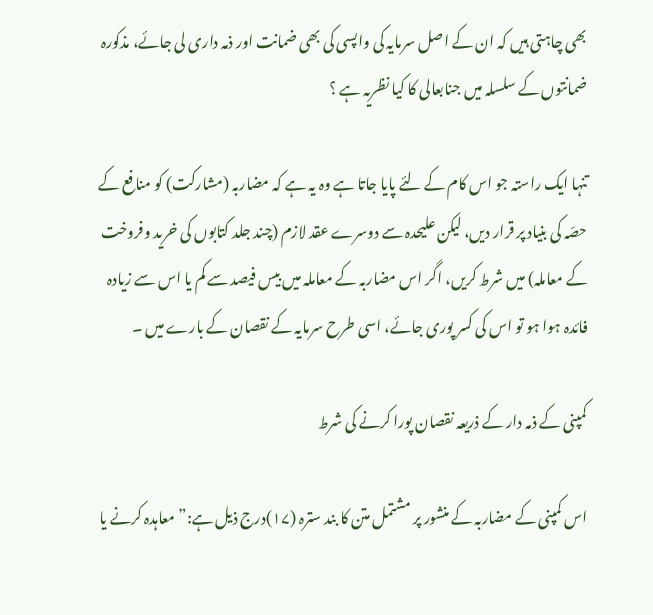بھی چاہتی ہیں کہ ان کے اصل سرمایہ کی واپسی کی بھی ضمانت اور ذمہ داری لی جائے، مذکورہ ضمانتوں کے سلسلہ میں جنابعالی کا کیا نظریہ ہے ؟

تنہا ایک راستہ جو اس کام کے لئے پایا جاتا ہے وہ یہ ہے کہ مضاربہ (مشارکت) کو منافع کے حصّہ کی بنیاد پر قرار دیں، لیکن علیحدہ سے دوسرے عقد لازم (چند جلد کتابوں کی خرید وفروخت کے معاملہ) میں شرط کریں، اگر اس مضاربہ کے معاملہ میں بیس فیصد سے کم یا اس سے زیادہ فائدہ ہوا ہو تو اس کی کسر پوری جائے، اسی طرح سرمایہ کے نقصان کے بارے میں ۔

کمپنی کے ذمہ دار کے ذریعہ نقصان پورا کرنے کی شرط

اس کمپنی کے مضاربہ کے منشور پر مشتمل متن کا بند سترہ (۱۷)درج ذیل ہے:”معاہدہ کرنے یا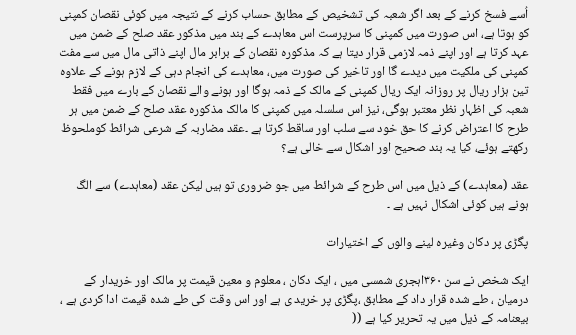اُسے فسخ کرنے کے بعد اگر شعبہ کی تشخیص کے مطابق حساب کرنے کے نتیجہ میں کوئی نقصان کمپنی کو ہوتا ہے، اس صورت میں کمپنی کا سرپرست اس معاہدے کے بند میں مذکور عقد صلح کے ضمن میں عہد کرتا ہے اور اپنے ذمہ لازمی قرار دیتا ہے کہ مذکورہ نقصان کے برابر مال اپنے ذاتی مال میں سے مفت کمپنی کی ملکیت میں دیدے گا اور تاخیر کی صورت میں، معاہدے کی انجام دہی کے لازم ہونے کے علاوہ تین ہزار ریال پر روزانہ ایک ریال کمپنی کے مالک کے ذمہ ہوگا اور ہونے والے نقصان کے بارے میں فقط شعبہ کی اظہار نظر معتبر ہوگی، نیز اس سلسلہ میں کمپنی کا مالک مذکورہ عقد صلح کے ضمن میں ہر طرح کا اعتراض کرنے کا حق خود سے سلب اور ساقط کرتا ہے ۔عقد مضاربہ کے شرعی شرائط کوملحوظ رکھتے ہوئے، کیا یہ بند صحیح اور اشکال سے خالی ہے؟

عقد (معاہدے) کے ذیل میں اس طرح کے شرائط میں جو ضروری تو ہیں لیکن عقد (معاہدے) سے الگ ہونے ہیں کوئی اشکال نہیں ہے ۔

پگڑی پر دکان وغیرہ لینے والوں کے اختیارات

ایک شخص نے سن ۳۶۰اہجری شمسی میں ، ایک دکان ، معلوم و معین قیمت پر مالک اور خریدار کے درمیان ، طے شدہ قرار داد کے مطابق ،پگڑی پر خرید ی ہے اور اس وقت کی طے شدہ قیمت ادا کردی ہے ، بیعنامہ کے ذیل میں یہ تحریر کیا ہے ((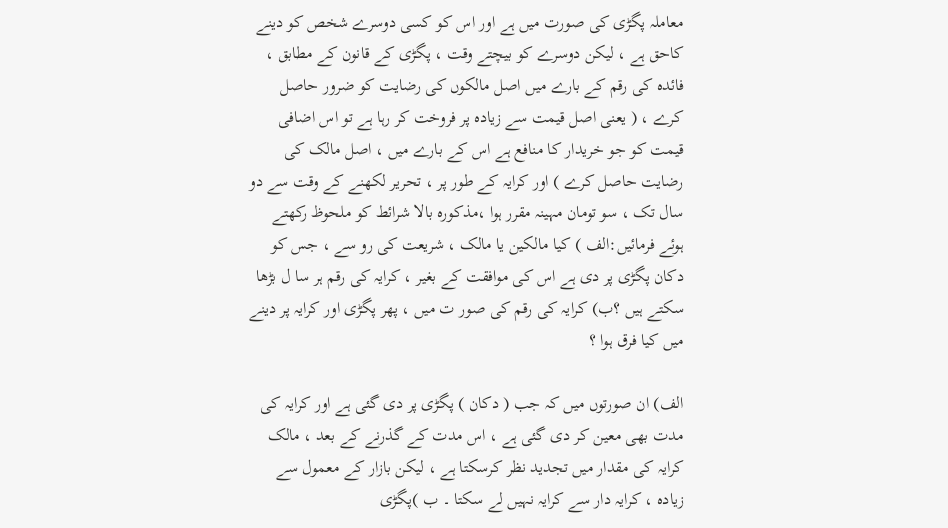معاملہ پگڑی کی صورت میں ہے اور اس کو کسی دوسرے شخص کو دینے کاحق ہے ، لیکن دوسرے کو بیچتے وقت ، پگڑی کے قانون کے مطابق ، فائدہ کی رقم کے بارے میں اصل مالکوں کی رضایت کو ضرور حاصل کرے ، ( یعنی اصل قیمت سے زیادہ پر فروخت کر رہا ہے تو اس اضافی قیمت کو جو خریدار کا منافع ہے اس کے بارے میں ، اصل مالک کی رضایت حاصل کرے ) اور کرایہ کے طور پر ، تحریر لکھنے کے وقت سے دو سال تک ، سو تومان مہینہ مقرر ہوا ،مذکورہ بالا شرائط کو ملحوظ رکھتے ہوئے فرمائیں:الف ) کیا مالکین یا مالک ، شریعت کی رو سے ، جس کو دکان پگڑی پر دی ہے اس کی موافقت کے بغیر ، کرایہ کی رقم ہر سا ل بڑھا سکتے ہیں ؟ب) کرایہ کی رقم کی صور ت میں ، پھر پگڑی اور کرایہ پر دینے میں کیا فرق ہوا ؟

الف) ان صورتوں میں کہ جب ( دکان ) پگڑی پر دی گئی ہے اور کرایہ کی مدت بھی معین کر دی گئی ہے ، اس مدت کے گذرنے کے بعد ، مالک کرایہ کی مقدار میں تجدید نظر کرسکتا ہے ، لیکن بازار کے معمول سے زیادہ ، کرایہ دار سے کرایہ نہیں لے سکتا ۔ ب )پگڑی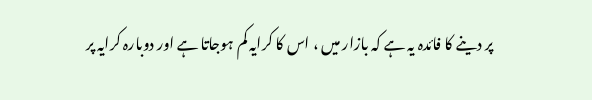پر دینے کا فائدہ یہ ہے کہ بازار میں ، اس کا کرایہ کم ہوجاتا ہے اور دوبارہ کرایہ پر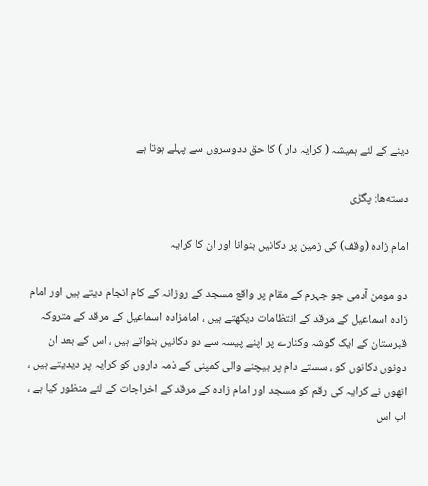دینے کے لئے ہمیشہ ( کرایہ دار ) کا حق ددوسروں سے پہلے ہوتا ہے

دسته‌ها: پگڑی

امام زادہ (وقف) کی زمین پر دکانیں بنوانا اور ان کا کرایہ

دو مومن آدمی جو جہرم کے مقام پر واقع مسجد کے روزانہ کے کام انجام دیتے ہیں اور امام زادہ اسماعیل کے مرقد کے انتظامات دیکھتے ہیں ، امامزادہ اسماعیل کے مرقد کے متروکہ قبرستان کے ایک گوشہ وکنارے پر اپنے پیسہ سے دو دکانیں بنواتے ہیں ، اس کے بعد ان دونوں دکانوں کو ، سستے دام پر بیچنے والی کمپنی کے ذمہ داروں کو کرایہ پر دیدیتے ہیں ، انھوں نے کرایہ کی رقم کو مسجد اور امام زادہ کے مرقد کے اخراجات کے لئے منظور کیا ہے ، اب اس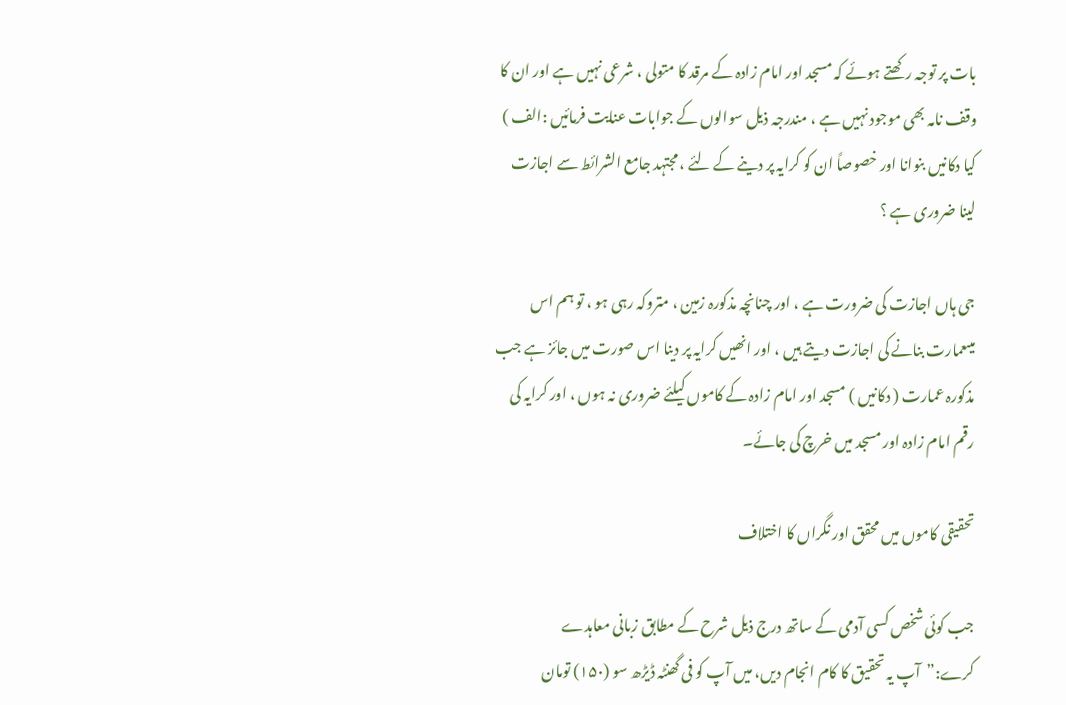بات پر توجہ رکھتے ہوئے کہ مسجد اور امام زادہ کے مرقد کا متولی ، شرعی نہیں ہے اور ان کا وقف نامہ بھی موجود نہیں ہے ، مندرجہ ذیل سوالوں کے جوابات عنایت فرمائیں :الف ) کیا دکانیں بنوانا اور خصوصاً ان کو کرایہ پر دینے کے لئے ، مجتہد جامع الشرائط سے اجازت لینا ضروری ہے ؟

جی ہاں اجازت کی ضرورت ہے ، اور چنانچہ مذکورہ زمین ، متروکہ رہی ہو ، تو ہم اس میںعمارت بنانے کی اجازت دیتے ہیں ، اور انھیں کرایہ پر دینا اس صورت میں جائز ہے جب مذکورہ عمارت ( دکانیں ) مسجد اور امام زادہ کے کاموں کیلئے ضروری نہ ہوں ، اور کرایہ کی رقم امام زادہ اور مسجد میں خرچ کی جائے۔

تحقیقی کاموں میں محقق اور نگراں کا اختلاف

جب کوئی شخص کسی آدمی کے ساتھ درج ذیل شرح کے مطابق زبانی معاہدے کرے:”آپ یہ تحقیق کا کام انجام دیں، میں آپ کو فی گھنٹہ ڈیڑھ سو (۱۵۰) تومان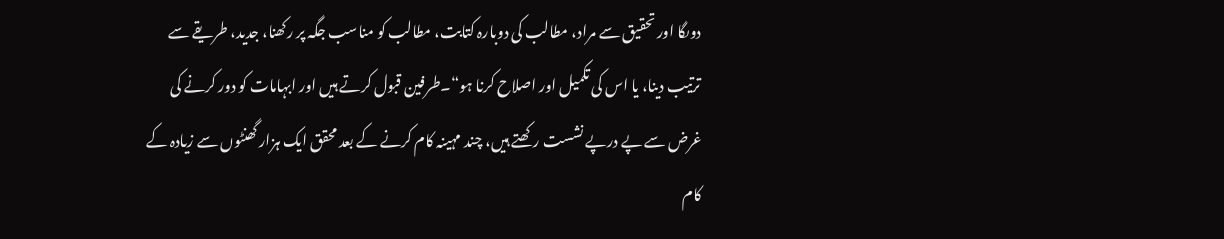دوںگا اور تحقیق سے مراد، مطالب کی دوبارہ کتابت، مطالب کو مناسب جگہ پر رکھنا، جدید، طریقے سے ترتیب دینا، یا اس کی تکمیل اور اصلاح کرنا ہو“۔طرفین قبول کرتے ہیں اور ابہامات کو دور کرنے کی غرض سے پے درپے نشست رکھتے ہیں، چند مہینہ کام کرنے کے بعد محقق ایک ہزار گھنٹوں سے زیادہ کے کام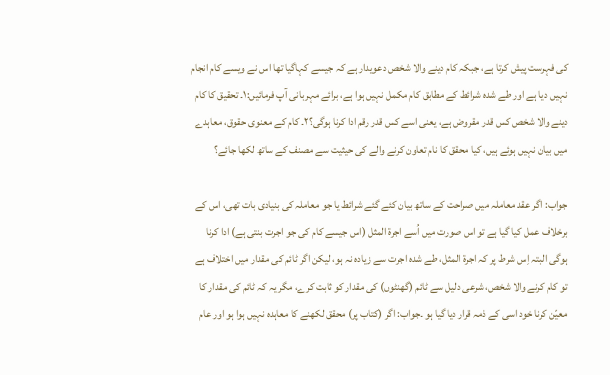کی فہرست پیش کرتا ہے، جبکہ کام دینے والا شخص دعویدار ہے کہ جیسے کہاگیا تھا اس نے ویسے کام انجام نہیں دیا ہے اور طے شدہ شرائط کے مطابق کام مکمل نہیں ہوا ہے، برائے مہربانی آپ فرمائیں:۱۔ تحقیق کا کام دینے والا شخص کس قدر مقروض ہے، یعنی اسے کس قدر رقم ادا کرنا ہوگی؟۲۔ کام کے معنوی حقوق، معاہدے میں بیان نہیں ہوئے ہیں، کیا محقق کا نام تعاون کرنے والے کی حیثیت سے مصنف کے ساتھ لکھا جائے؟

جواب: اگر عقد معاملہ میں صراحت کے ساتھ بیان کئے گئے شرائط یا جو معاملہ کی بنیادی بات تھی، اس کے برخلاف عمل کیا گیا ہے تو اس صورت میں اُسے اجرة المثل (اس جیسے کام کی جو اجرت بنتی ہے) ادا کرنا ہوگی البتہ اِس شرط پر کہ اجرة المثل، طے شدہ اجرت سے زیادہ نہ ہو، لیکن اگر ٹائم کی مقدار میں اختلاف ہے تو کام کرنے والا شخص، شرعی دلیل سے ٹائم (گھنٹوں) کی مقدار کو ثابت کرے، مگر یہ کہ ٹائم کی مقدار کا معیّن کرنا خود اسی کے ذمہ قرار دیا گیا ہو ۔جواب: اگر (کتاب پر) محقق لکھنے کا معاہدہ نہیں ہوا ہو اور عام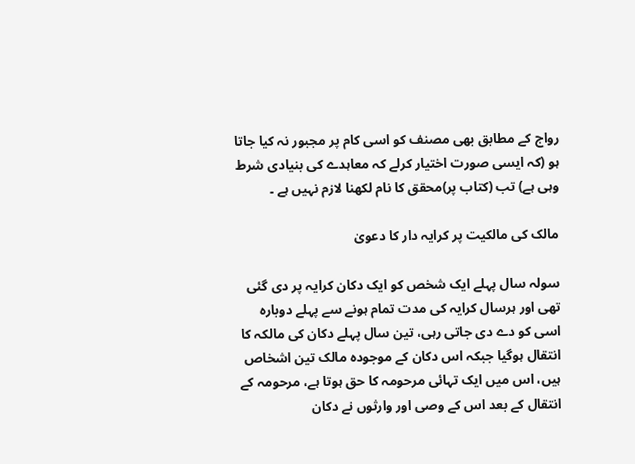رواج کے مطابق بھی مصنف کو اسی کام پر مجبور نہ کیا جاتا ہو (کہ ایسی صورت اختیار کرلے کہ معاہدے کی بنیادی شرط وہی ہے) تب (کتاب پر)محقق کا نام لکھنا لازم نہیں ہے ۔

مالک کی مالکیت پر کرایہ دار کا دعویٰ

سولہ سال پہلے ایک شخص کو ایک دکان کرایہ پر دی گئی تھی اور ہرسال کرایہ کی مدت تمام ہونے سے پہلے دوبارہ اسی کو دے دی جاتی رہی، تین سال پہلے دکان کی مالکہ کا انتقال ہوگیا جبکہ اس دکان کے موجودہ مالک تین اشخاص ہیں، اس میں ایک تہائی مرحومہ کا حق ہوتا ہے، مرحومہ کے انتقال کے بعد اس کے وصی اور وارثوں نے دکان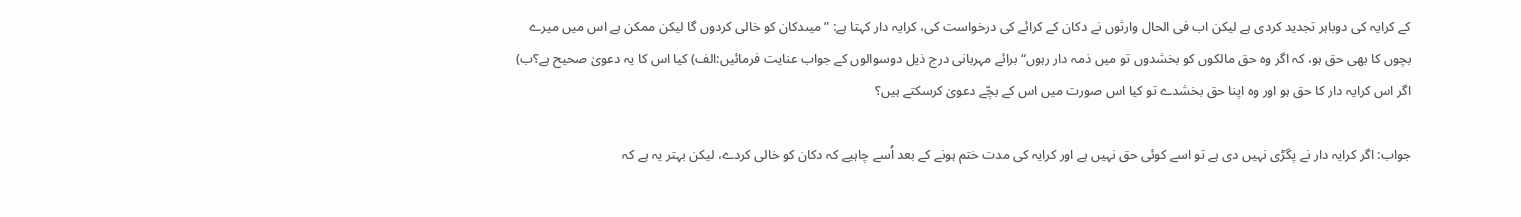کے کرایہ کی دوباہر تجدید کردی ہے لیکن اب فی الحال وارثوں نے دکان کے کرائے کی درخواست کی، کرایہ دار کہتا ہے: ”میںدکان کو خالی کردوں گا لیکن ممکن ہے اس میں میرے بچوں کا بھی حق ہو، کہ اگر وہ حق مالکوں کو بخشدوں تو میں ذمہ دار رہوں“ برائے مہربانی درج ذیل دوسوالوں کے جواب عنایت فرمائیں:الف) کیا اس کا یہ دعویٰ صحیح ہے؟ب) اگر اس کرایہ دار کا حق ہو اور وہ اپنا حق بخشدے تو کیا اس صورت میں اس کے بچّے دعویٰ کرسکتے ہیں؟

جواب: اگر کرایہ دار نے پگڑی نہیں دی ہے تو اسے کوئی حق نہیں ہے اور کرایہ کی مدت ختم ہونے کے بعد اُسے چاہیے کہ دکان کو خالی کردے، لیکن بہتر یہ ہے کہ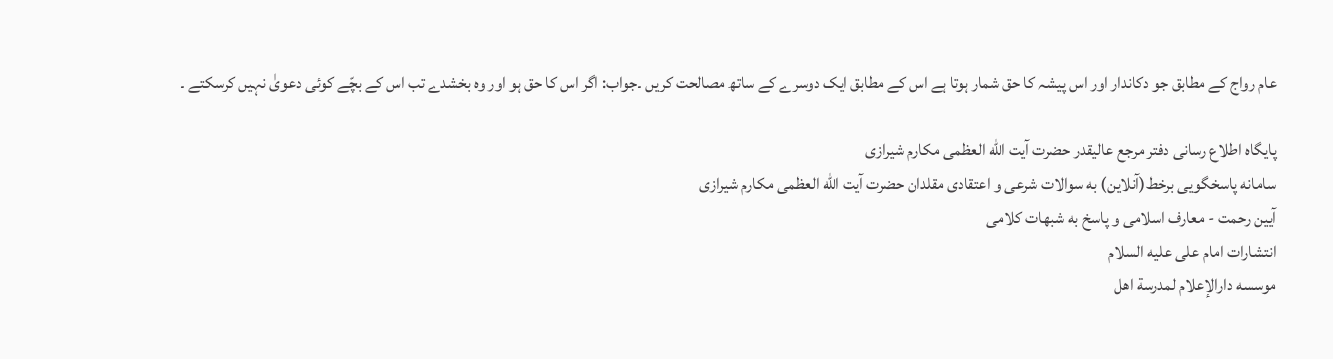عام رواج کے مطابق جو دکاندار اور اس پیشہ کا حق شمار ہوتا ہے اس کے مطابق ایک دوسرے کے ساتھ مصالحت کریں ۔جواب: اگر اس کا حق ہو اور وہ بخشدے تب اس کے بچّے کوئی دعویٰ نہیں کرسکتے ۔

پایگاه اطلاع رسانی دفتر مرجع عالیقدر حضرت آیت الله العظمی مکارم شیرازی
سامانه پاسخگویی برخط(آنلاین) به سوالات شرعی و اعتقادی مقلدان حضرت آیت الله العظمی مکارم شیرازی
آیین رحمت - معارف اسلامی و پاسخ به شبهات کلامی
انتشارات امام علی علیه السلام
موسسه دارالإعلام لمدرسة اهل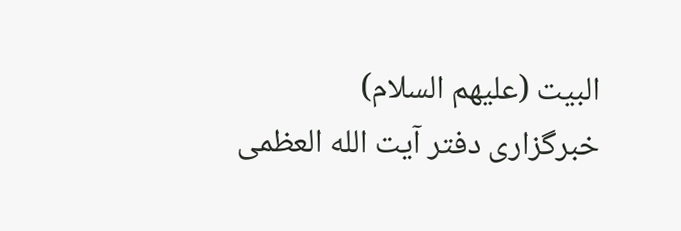البیت (علیهم السلام)
خبرگزاری دفتر آیت الله العظمی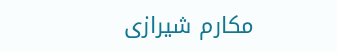مکارم شیرازی